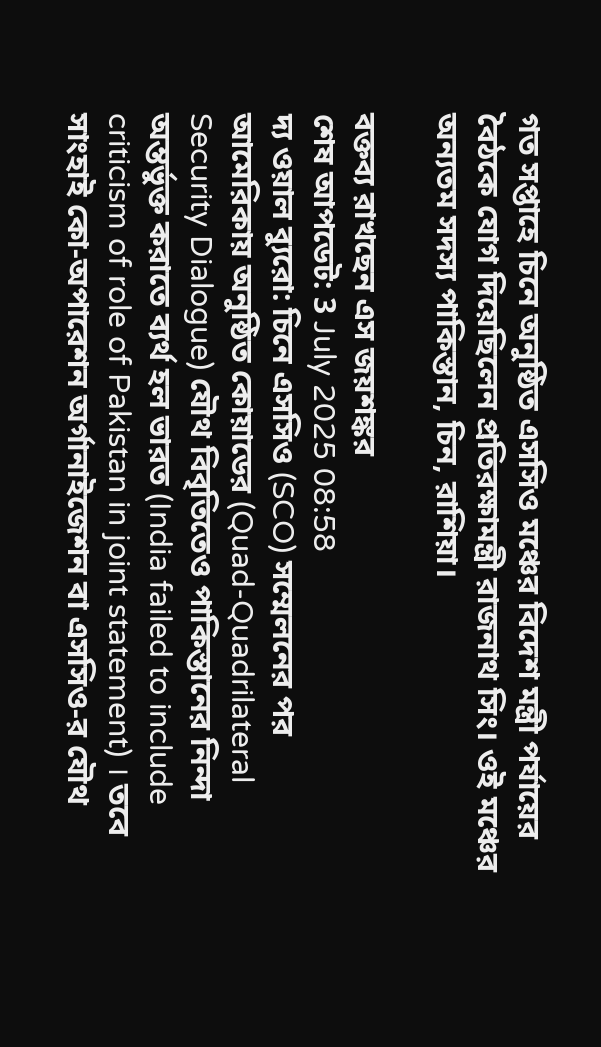গত সপ্তাহে চিনে অনুষ্ঠিত এসসিও মঞ্চের বিদেশ মন্ত্রী পর্যায়ের বৈঠকে যোগ দিয়েছিলেন প্রতিরক্ষামন্ত্রী রাজনাথ সিং। ওই মঞ্চের অন্যতম সদস্য পাকিস্তান, চিন, রাশিয়া।

বক্তব্য রাখছেন এস জয়শঙ্কর
শেষ আপডেট: 3 July 2025 08:58
দ্য ওয়াল ব্যুরো: চিনে এসসিও (SCO) সম্মেলনের পর আমেরিকায় অনুষ্ঠিত কোয়াডের (Quad-Quadrilateral Security Dialogue) যৌথ বিবৃতিতেও পাকিস্তানের নিন্দা অম্তর্ভুক্ত করাতে ব্যর্থ হল ভারত (India failed to include criticism of role of Pakistan in joint statement) । তবে সাংহাই কো-অপারেশন অর্গানাইজেশন বা এসসিও-র যৌথ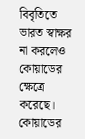বিবৃতিতে ভারত স্বাক্ষর না করলেও কোয়াডের ক্ষেত্রে করেছে। কোয়াডের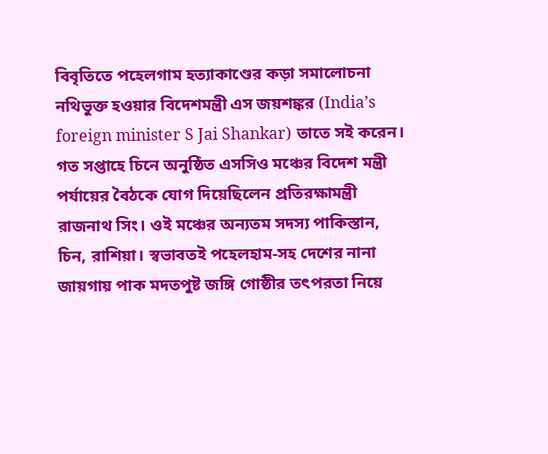বিবৃতিতে পহেলগাম হত্যাকাণ্ডের কড়া সমালোচনা নথিভুক্ত হওয়ার বিদেশমন্ত্রী এস জয়শঙ্কর (India’s foreign minister S Jai Shankar) তাতে সই করেন।
গত সপ্তাহে চিনে অনুষ্ঠিত এসসিও মঞ্চের বিদেশ মন্ত্রী পর্যায়ের বৈঠকে যোগ দিয়েছিলেন প্রতিরক্ষামন্ত্রী রাজনাথ সিং। ওই মঞ্চের অন্যতম সদস্য পাকিস্তান, চিন, রাশিয়া। স্বভাবতই পহেলহাম-সহ দেশের নানা জায়গায় পাক মদতপুষ্ট জঙ্গি গোষ্ঠীর তৎপরতা নিয়ে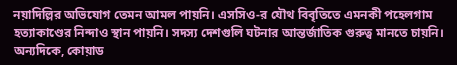নয়াদিল্লির অভিযোগ তেমন আমল পায়নি। এসসিও-র যৌথ বিবৃতিতে এমনকী পহেলগাম হত্যাকাণ্ডের নিন্দাও স্থান পায়নি। সদস্য দেশগুলি ঘটনার আন্তর্জাতিক গুরুত্ব মানতে চায়নি।
অন্যদিকে, কোয়াড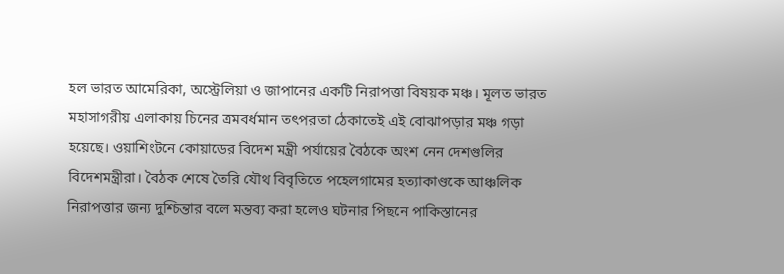হল ভারত আমেরিকা, অস্ট্রেলিয়া ও জাপানের একটি নিরাপত্তা বিষয়ক মঞ্চ। মূলত ভারত মহাসাগরীয় এলাকায় চিনের ত্রমবর্ধমান তৎপরতা ঠেকাতেই এই বোঝাপড়ার মঞ্চ গড়া হয়েছে। ওয়াশিংটনে কোয়াডের বিদেশ মন্ত্রী পর্যায়ের বৈঠকে অংশ নেন দেশগুলির বিদেশমন্ত্রীরা। বৈঠক শেষে তৈরি যৌথ বিবৃতিতে পহেলগামের হত্যাকাণ্ডকে আঞ্চলিক নিরাপত্তার জন্য দুশ্চিন্তার বলে মন্তব্য করা হলেও ঘটনার পিছনে পাকিস্তানের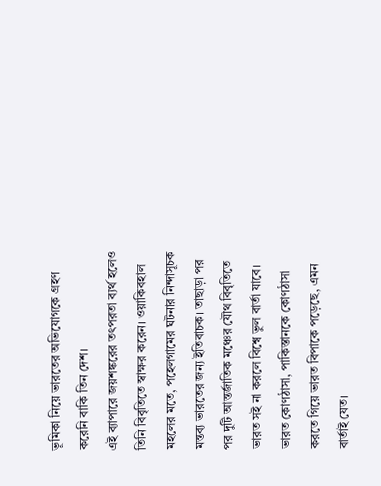ভূমিকা নিয়ে ভারতের অভিযোগকে গ্রহণ করেনি বাকি তিন দেশ।
এই ব্যাপারে জয়শঙ্করের তৎপরতা ব্যর্থ হলেও তিনি বিবৃতিতে স্বাক্ষর করেন। ওয়াকিবহাল মহলের মতে, পহেলগামের ঘটনার নিন্দাসূচক মন্তব্য ভারতের জন্য ইতিবাচক। তাছাড়া পর পর দুটি আন্তর্জাতিক মঞ্চের যৌথ বিবৃতিতে ভারত সই না করলে বিশ্বে ভুল বার্তা যাবে। ভারত কোণঠাসা, পাকিস্তানকে কোণঠাসা করতে গিয়ে ভারত বিপাকে পড়েছে, এমন বার্তাই যেত।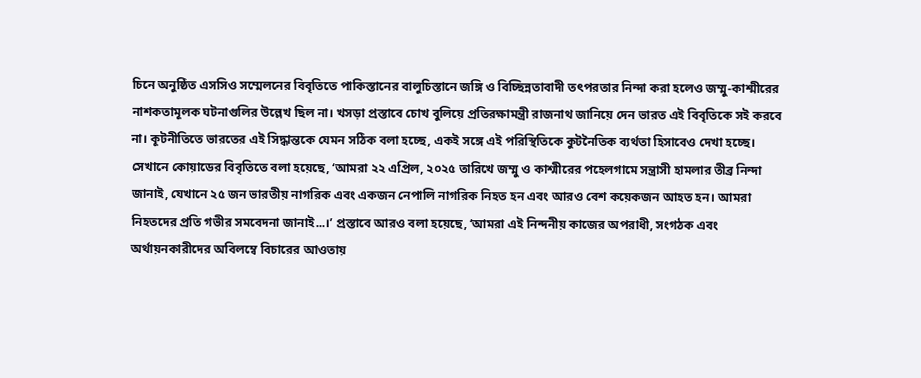চিনে অনুষ্ঠিত এসসিও সম্মেলনের বিবৃতিতে পাকিস্তানের বালুচিস্তানে জঙ্গি ও বিচ্ছিন্নতাবাদী তৎপরতার নিন্দা করা হলেও জম্মু-কাশ্মীরের নাশকতামূলক ঘটনাগুলির উল্লেখ ছিল না। খসড়া প্রস্তাবে চোখ বুলিয়ে প্রতিরক্ষামন্ত্রী রাজনাথ জানিয়ে দেন ভারত এই বিবৃতিকে সই করবে না। কূটনীতিতে ভারতের এই সিদ্ধান্তকে যেমন সঠিক বলা হচ্ছে, একই সঙ্গে এই পরিস্থিতিকে কুটনৈতিক ব্যর্থতা হিসাবেও দেখা হচ্ছে।
সেখানে কোয়াডের বিবৃতিতে বলা হয়েছে, ‘আমরা ২২ এপ্রিল, ২০২৫ তারিখে জম্মু ও কাশ্মীরের পহেলগামে সন্ত্রাসী হামলার তীব্র নিন্দা জানাই, যেখানে ২৫ জন ভারতীয় নাগরিক এবং একজন নেপালি নাগরিক নিহত হন এবং আরও বেশ কয়েকজন আহত হন। আমরা নিহতদের প্রতি গভীর সমবেদনা জানাই...।’ প্রস্তাবে আরও বলা হয়েছে, ‘আমরা এই নিন্দনীয় কাজের অপরাধী, সংগঠক এবং অর্থায়নকারীদের অবিলম্বে বিচারের আওতায়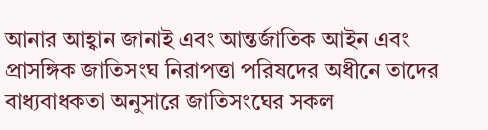আনার আহ্বান জানাই এবং আন্তর্জাতিক আইন এবং প্রাসঙ্গিক জাতিসংঘ নিরাপত্তা পরিষদের অধীনে তাদের বাধ্যবাধকতা অনুসারে জাতিসংঘের সকল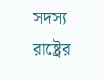সদস্য রাষ্ট্রের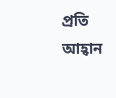প্রতি আহ্বান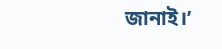জানাই।’